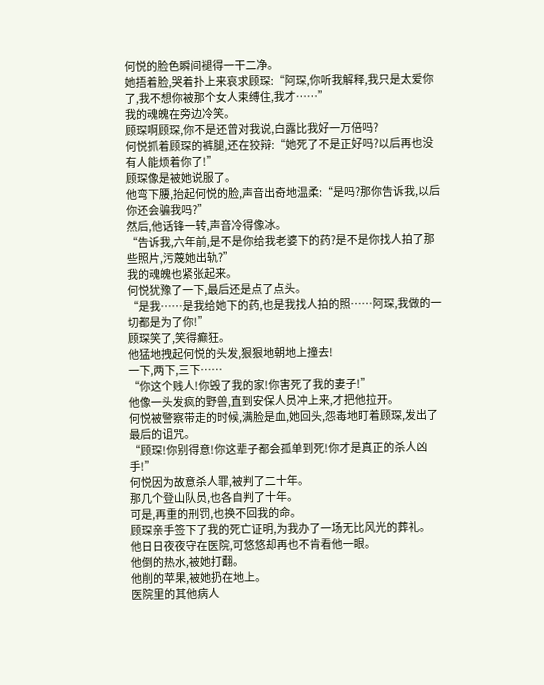何悦的脸色瞬间褪得一干二净。
她捂着脸,哭着扑上来哀求顾琛:“阿琛,你听我解释,我只是太爱你了,我不想你被那个女人束缚住,我才……”
我的魂魄在旁边冷笑。
顾琛啊顾琛,你不是还曾对我说,白露比我好一万倍吗?
何悦抓着顾琛的裤腿,还在狡辩:“她死了不是正好吗?以后再也没有人能烦着你了!”
顾琛像是被她说服了。
他弯下腰,抬起何悦的脸,声音出奇地温柔:“是吗?那你告诉我,以后你还会骗我吗?”
然后,他话锋一转,声音冷得像冰。
“告诉我,六年前,是不是你给我老婆下的药?是不是你找人拍了那些照片,污蔑她出轨?”
我的魂魄也紧张起来。
何悦犹豫了一下,最后还是点了点头。
“是我……是我给她下的药,也是我找人拍的照……阿琛,我做的一切都是为了你!”
顾琛笑了,笑得癫狂。
他猛地拽起何悦的头发,狠狠地朝地上撞去!
一下,两下,三下……
“你这个贱人!你毁了我的家!你害死了我的妻子!”
他像一头发疯的野兽,直到安保人员冲上来,才把他拉开。
何悦被警察带走的时候,满脸是血,她回头,怨毒地盯着顾琛,发出了最后的诅咒。
“顾琛!你别得意!你这辈子都会孤单到死!你才是真正的杀人凶手!”
何悦因为故意杀人罪,被判了二十年。
那几个登山队员,也各自判了十年。
可是,再重的刑罚,也换不回我的命。
顾琛亲手签下了我的死亡证明,为我办了一场无比风光的葬礼。
他日日夜夜守在医院,可悠悠却再也不肯看他一眼。
他倒的热水,被她打翻。
他削的苹果,被她扔在地上。
医院里的其他病人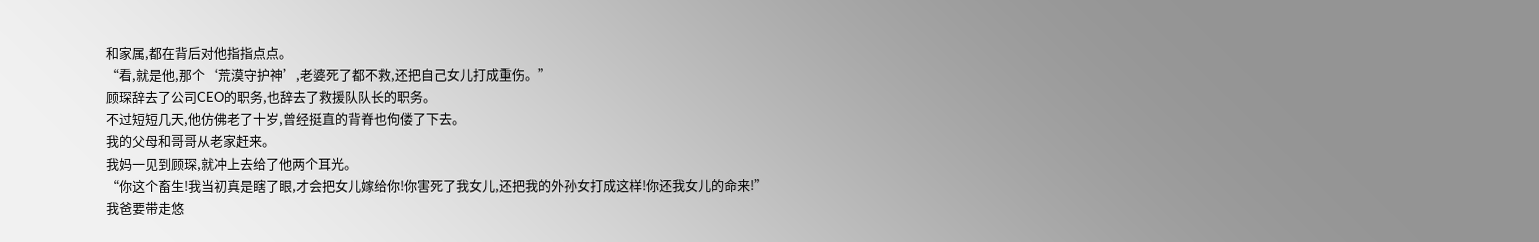和家属,都在背后对他指指点点。
“看,就是他,那个‘荒漠守护神’,老婆死了都不救,还把自己女儿打成重伤。”
顾琛辞去了公司CEO的职务,也辞去了救援队队长的职务。
不过短短几天,他仿佛老了十岁,曾经挺直的背脊也佝偻了下去。
我的父母和哥哥从老家赶来。
我妈一见到顾琛,就冲上去给了他两个耳光。
“你这个畜生!我当初真是瞎了眼,才会把女儿嫁给你!你害死了我女儿,还把我的外孙女打成这样!你还我女儿的命来!”
我爸要带走悠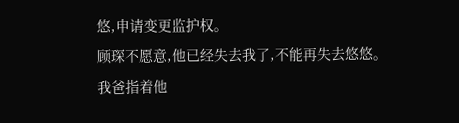悠,申请变更监护权。
顾琛不愿意,他已经失去我了,不能再失去悠悠。
我爸指着他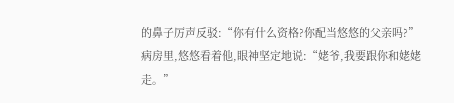的鼻子厉声反驳:“你有什么资格?你配当悠悠的父亲吗?”
病房里,悠悠看着他,眼神坚定地说:“姥爷,我要跟你和姥姥走。”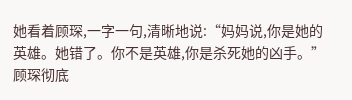她看着顾琛,一字一句,清晰地说:“妈妈说,你是她的英雄。她错了。你不是英雄,你是杀死她的凶手。”
顾琛彻底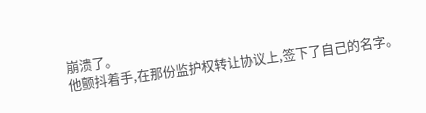崩溃了。
他颤抖着手,在那份监护权转让协议上,签下了自己的名字。